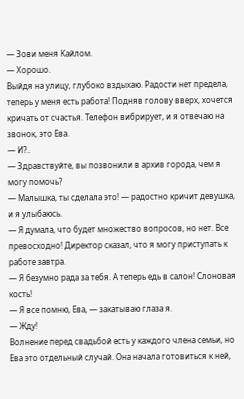— Зови меня Кайлом.
— Хорошо.
Выйдя на улицу, глубоко вздыхаю. Радости нет предела, теперь у меня есть работа! Подняв голову вверх, хочется кричать от счастья. Телефон вибрирует, и я отвечаю на звонок, это Ева.
— И?..
— Здравствуйте, вы позвонили в архив города, чем я могу помочь?
— Малышка, ты сделала это! — радостно кричит девушка, и я улыбаюсь.
— Я думала, что будет множество вопросов, но нет. Все превосходно! Директор сказал, что я могу приступать к работе завтра.
— Я безумно рада за тебя. А теперь едь в салон! Слоновая кость!
— Я все помню, Ева, — закатываю глаза я.
— Жду!
Волнение перед свадьбой есть у каждого члена семьи, но Ева это отдельный случай. Она начала готовиться к ней,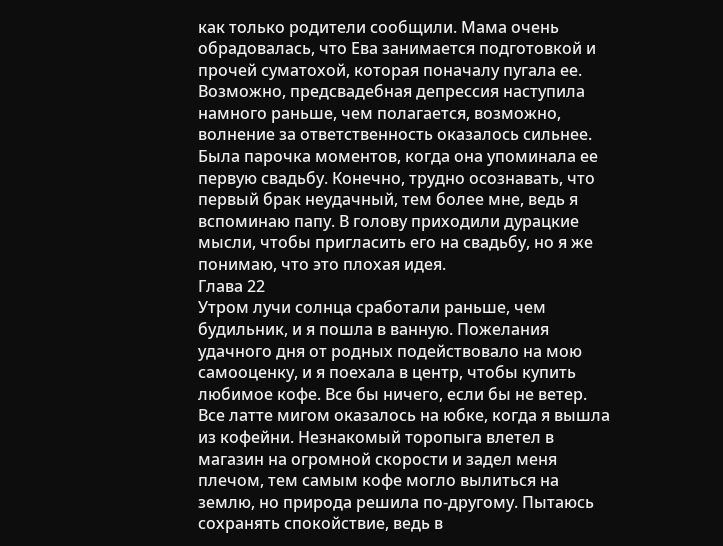как только родители сообщили. Мама очень обрадовалась, что Ева занимается подготовкой и прочей суматохой, которая поначалу пугала ее. Возможно, предсвадебная депрессия наступила намного раньше, чем полагается, возможно, волнение за ответственность оказалось сильнее. Была парочка моментов, когда она упоминала ее первую свадьбу. Конечно, трудно осознавать, что первый брак неудачный, тем более мне, ведь я вспоминаю папу. В голову приходили дурацкие мысли, чтобы пригласить его на свадьбу, но я же понимаю, что это плохая идея.
Глава 22
Утром лучи солнца сработали раньше, чем будильник, и я пошла в ванную. Пожелания удачного дня от родных подействовало на мою самооценку, и я поехала в центр, чтобы купить любимое кофе. Все бы ничего, если бы не ветер. Все латте мигом оказалось на юбке, когда я вышла из кофейни. Незнакомый торопыга влетел в магазин на огромной скорости и задел меня плечом, тем самым кофе могло вылиться на землю, но природа решила по-другому. Пытаюсь сохранять спокойствие, ведь в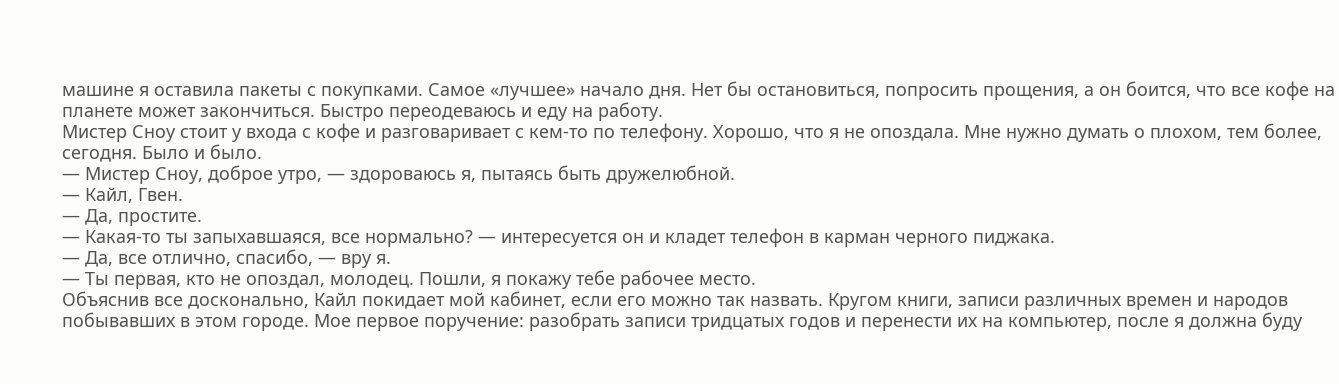машине я оставила пакеты с покупками. Самое «лучшее» начало дня. Нет бы остановиться, попросить прощения, а он боится, что все кофе на планете может закончиться. Быстро переодеваюсь и еду на работу.
Мистер Сноу стоит у входа с кофе и разговаривает с кем-то по телефону. Хорошо, что я не опоздала. Мне нужно думать о плохом, тем более, сегодня. Было и было.
— Мистер Сноу, доброе утро, — здороваюсь я, пытаясь быть дружелюбной.
— Кайл, Гвен.
— Да, простите.
— Какая-то ты запыхавшаяся, все нормально? — интересуется он и кладет телефон в карман черного пиджака.
— Да, все отлично, спасибо, — вру я.
— Ты первая, кто не опоздал, молодец. Пошли, я покажу тебе рабочее место.
Объяснив все досконально, Кайл покидает мой кабинет, если его можно так назвать. Кругом книги, записи различных времен и народов побывавших в этом городе. Мое первое поручение: разобрать записи тридцатых годов и перенести их на компьютер, после я должна буду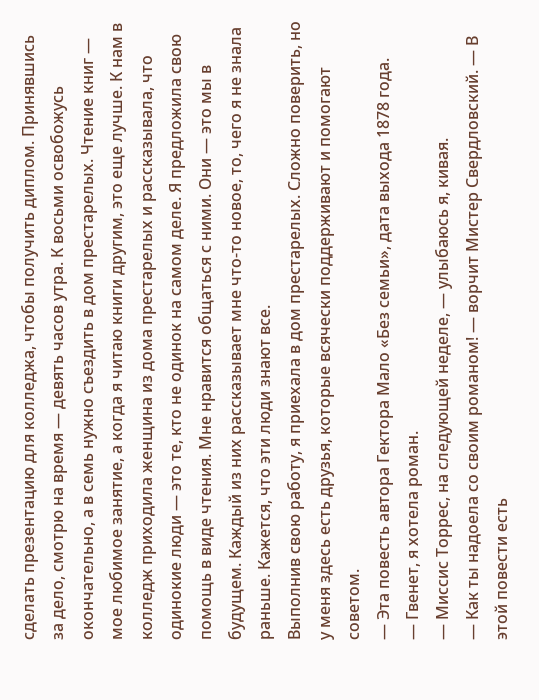сделать презентацию для колледжа, чтобы получить диплом. Принявшись за дело, смотрю на время — девять часов утра. К восьми освобожусь окончательно, а в семь нужно съездить в дом престарелых. Чтение книг — мое любимое занятие, а когда я читаю книги другим, это еще лучше. К нам в колледж приходила женщина из дома престарелых и рассказывала, что одинокие люди — это те, кто не одинок на самом деле. Я предложила свою помощь в виде чтения. Мне нравится общаться с ними. Они — это мы в будущем. Каждый из них рассказывает мне что-то новое, то, чего я не знала раньше. Кажется, что эти люди знают все.
Выполнив свою работу, я приехала в дом престарелых. Сложно поверить, но у меня здесь есть друзья, которые всячески поддерживают и помогают советом.
— Эта повесть автора Гектора Мало «Без семьи», дата выхода 1878 года.
— Гвенет, я хотела роман.
— Миссис Торрес, на следующей неделе, — улыбаюсь я, кивая.
— Как ты надоела со своим романом! — ворчит Мистер Свердловский. — В этой повести есть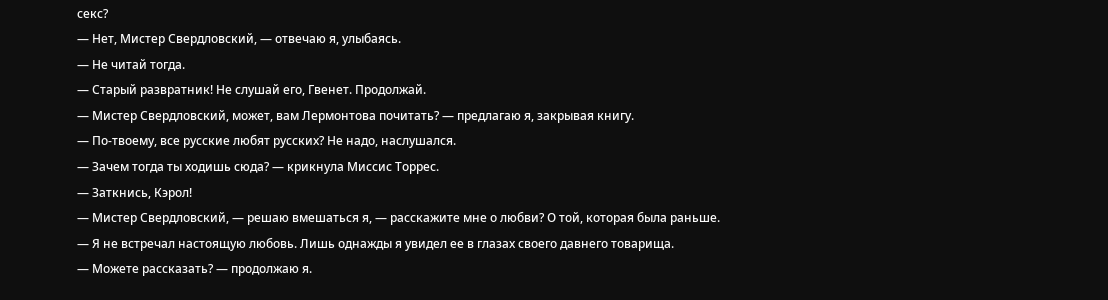секс?
— Нет, Мистер Свердловский, — отвечаю я, улыбаясь.
— Не читай тогда.
— Старый развратник! Не слушай его, Гвенет. Продолжай.
— Мистер Свердловский, может, вам Лермонтова почитать? — предлагаю я, закрывая книгу.
— По-твоему, все русские любят русских? Не надо, наслушался.
— Зачем тогда ты ходишь сюда? — крикнула Миссис Торрес.
— Заткнись, Кэрол!
— Мистер Свердловский, — решаю вмешаться я, — расскажите мне о любви? О той, которая была раньше.
— Я не встречал настоящую любовь. Лишь однажды я увидел ее в глазах своего давнего товарища.
— Можете рассказать? — продолжаю я.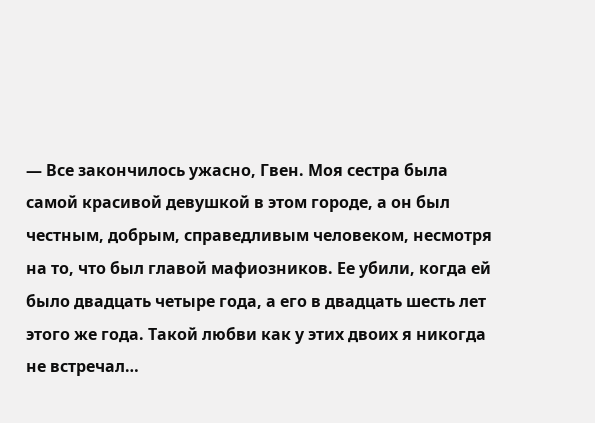— Все закончилось ужасно, Гвен. Моя сестра была самой красивой девушкой в этом городе, а он был честным, добрым, справедливым человеком, несмотря на то, что был главой мафиозников. Ее убили, когда ей было двадцать четыре года, а его в двадцать шесть лет этого же года. Такой любви как у этих двоих я никогда не встречал…